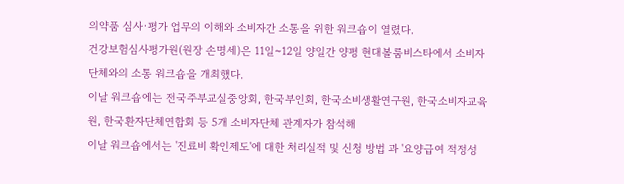의약품 심사·평가 업무의 이해와 소비자간 소통을 위한 워크숍이 열렸다.
건강보험심사평가원(원장 손명세)은 11일~12일 양일간 양평 현대볼룸비스타에서 소비자단체와의 소통 워크숍을 개최했다.
이날 워크숍에는 전국주부교실중앙회, 한국부인회, 한국소비생활연구원, 한국소비자교육원, 한국환자단체연합회 등 5개 소비자단체 관계자가 참석해
이날 워크숍에서는 '진료비 확인제도'에 대한 처리실적 및 신청 방법 과 '요양급여 적정성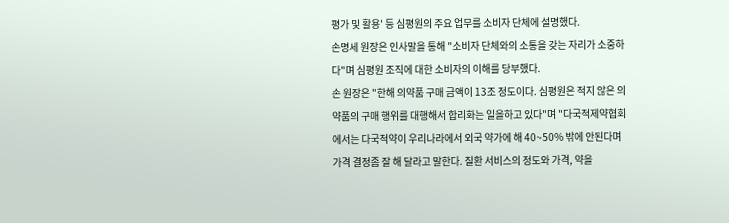평가 및 활용' 등 심평원의 주요 업무를 소비자 단체에 설명했다.
손명세 원장은 인사말을 통해 "소비자 단체와의 소통을 갖는 자리가 소중하다"며 심평원 조직에 대한 소비자의 이해를 당부했다.
손 원장은 "한해 의약품 구매 금액이 13조 정도이다. 심평원은 적지 않은 의약품의 구매 행위를 대행해서 합리화는 일을하고 있다"며 "다국적제약협회에서는 다국적약이 우리나라에서 외국 약가에 해 40~50% 밖에 안된다며 가격 결정좀 잘 해 달라고 말한다. 질환 서비스의 정도와 가격, 약을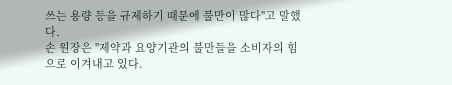쓰는 용량 등을 규제하기 때문에 불만이 많다"고 말했다.
손 원장은 "제약과 요양기관의 불만들을 소비자의 힘으로 이겨내고 있다.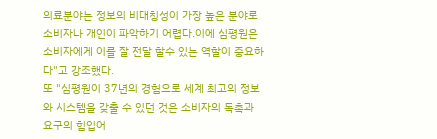의료분야는 정보의 비대칭성이 가장 높은 분야로 소비자나 개인이 파악하기 어렵다.이에 심평원은 소비자에게 이를 잘 전달 할수 있는 역할이 중요하다"고 강조했다.
또 "심평원이 37년의 경험으로 세계 최고의 정보와 시스템을 갖출 수 있던 것은 소비자의 독촉과 요구의 힘입어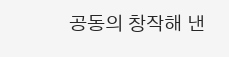공동의 창작해 낸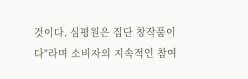것이다. 심평원은 집단 창작품이다"라며 소비자의 지속적인 참여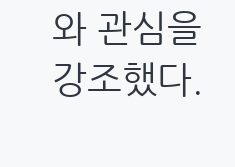와 관심을 강조했다.